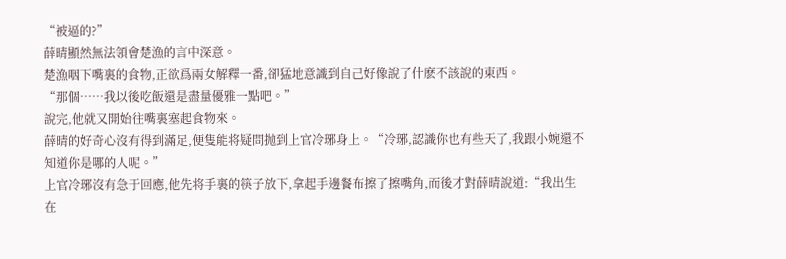“被逼的?”
薛晴顯然無法領會楚漁的言中深意。
楚漁咽下嘴裏的食物,正欲爲兩女解釋一番,卻猛地意識到自己好像說了什麽不該說的東西。
“那個……我以後吃飯還是盡量優雅一點吧。”
說完,他就又開始往嘴裏塞起食物來。
薛晴的好奇心沒有得到滿足,便隻能将疑問抛到上官冷琊身上。“冷琊,認識你也有些天了,我跟小婉還不知道你是哪的人呢。”
上官冷琊沒有急于回應,他先将手裏的筷子放下,拿起手邊餐布擦了擦嘴角,而後才對薛晴說道:“我出生在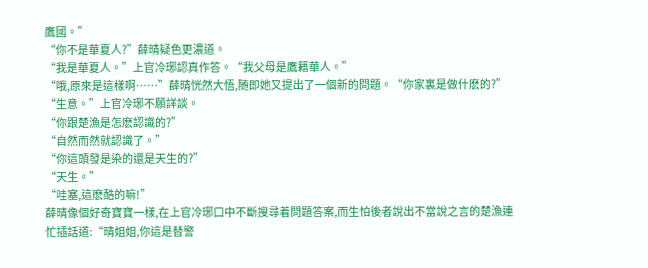鷹國。”
“你不是華夏人?”薛晴疑色更濃道。
“我是華夏人。”上官冷琊認真作答。“我父母是鷹籍華人。”
“哦,原來是這樣啊……”薛晴恍然大悟,随即她又提出了一個新的問題。“你家裏是做什麽的?”
“生意。”上官冷琊不願詳談。
“你跟楚漁是怎麽認識的?”
“自然而然就認識了。”
“你這頭發是染的還是天生的?”
“天生。”
“哇塞,這麽酷的嘛!”
薛晴像個好奇寶寶一樣,在上官冷琊口中不斷搜尋着問題答案,而生怕後者說出不當說之言的楚漁連忙插話道:“晴姐姐,你這是替警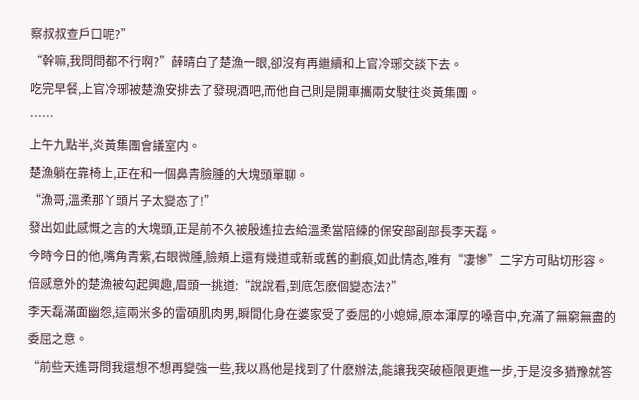察叔叔查戶口呢?”
“幹嘛,我問問都不行啊?”薛晴白了楚漁一眼,卻沒有再繼續和上官冷琊交談下去。
吃完早餐,上官冷琊被楚漁安排去了發現酒吧,而他自己則是開車攜兩女駛往炎黃集團。
……
上午九點半,炎黃集團會議室内。
楚漁躺在靠椅上,正在和一個鼻青臉腫的大塊頭單聊。
“漁哥,溫柔那丫頭片子太變态了!”
發出如此感慨之言的大塊頭,正是前不久被殷遙拉去給溫柔當陪練的保安部副部長李天磊。
今時今日的他,嘴角青紫,右眼微腫,臉頰上還有幾道或新或舊的劃痕,如此情态,唯有“凄慘”二字方可貼切形容。
倍感意外的楚漁被勾起興趣,眉頭一挑道:“說說看,到底怎麽個變态法?”
李天磊滿面幽怨,這兩米多的雷碩肌肉男,瞬間化身在婆家受了委屈的小媳婦,原本渾厚的嗓音中,充滿了無窮無盡的委屈之意。
“前些天遙哥問我還想不想再變強一些,我以爲他是找到了什麽辦法,能讓我突破極限更進一步,于是沒多猶豫就答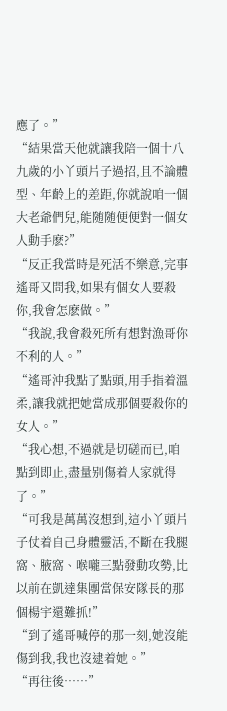應了。”
“結果當天他就讓我陪一個十八九歲的小丫頭片子過招,且不論體型、年齡上的差距,你就說咱一個大老爺們兒,能随随便便對一個女人動手麽?”
“反正我當時是死活不樂意,完事遙哥又問我,如果有個女人要殺你,我會怎麽做。”
“我說,我會殺死所有想對漁哥你不利的人。”
“遙哥沖我點了點頭,用手指着溫柔,讓我就把她當成那個要殺你的女人。”
“我心想,不過就是切磋而已,咱點到即止,盡量别傷着人家就得了。”
“可我是萬萬沒想到,這小丫頭片子仗着自己身體靈活,不斷在我腿窩、腋窩、喉嚨三點發動攻勢,比以前在凱達集團當保安隊長的那個楊宇還難抓!”
“到了遙哥喊停的那一刻,她沒能傷到我,我也沒逮着她。”
“再往後……”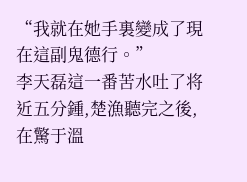“我就在她手裏變成了現在這副鬼德行。”
李天磊這一番苦水吐了将近五分鍾,楚漁聽完之後,在驚于溫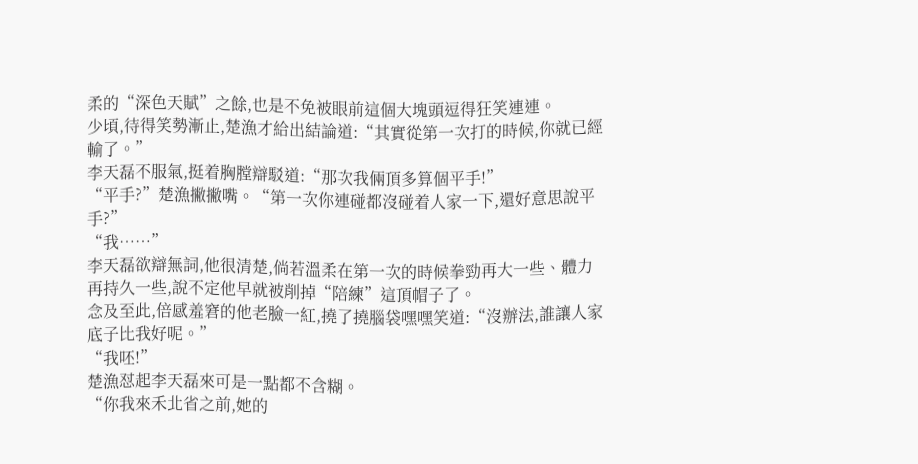柔的“深色天賦”之餘,也是不免被眼前這個大塊頭逗得狂笑連連。
少頃,待得笑勢漸止,楚漁才給出結論道:“其實從第一次打的時候,你就已經輸了。”
李天磊不服氣,挺着胸膛辯駁道:“那次我倆頂多算個平手!”
“平手?”楚漁撇撇嘴。“第一次你連碰都沒碰着人家一下,還好意思說平手?”
“我……”
李天磊欲辯無詞,他很清楚,倘若溫柔在第一次的時候拳勁再大一些、體力再持久一些,說不定他早就被削掉“陪練”這頂帽子了。
念及至此,倍感羞窘的他老臉一紅,撓了撓腦袋嘿嘿笑道:“沒辦法,誰讓人家底子比我好呢。”
“我呸!”
楚漁怼起李天磊來可是一點都不含糊。
“你我來禾北省之前,她的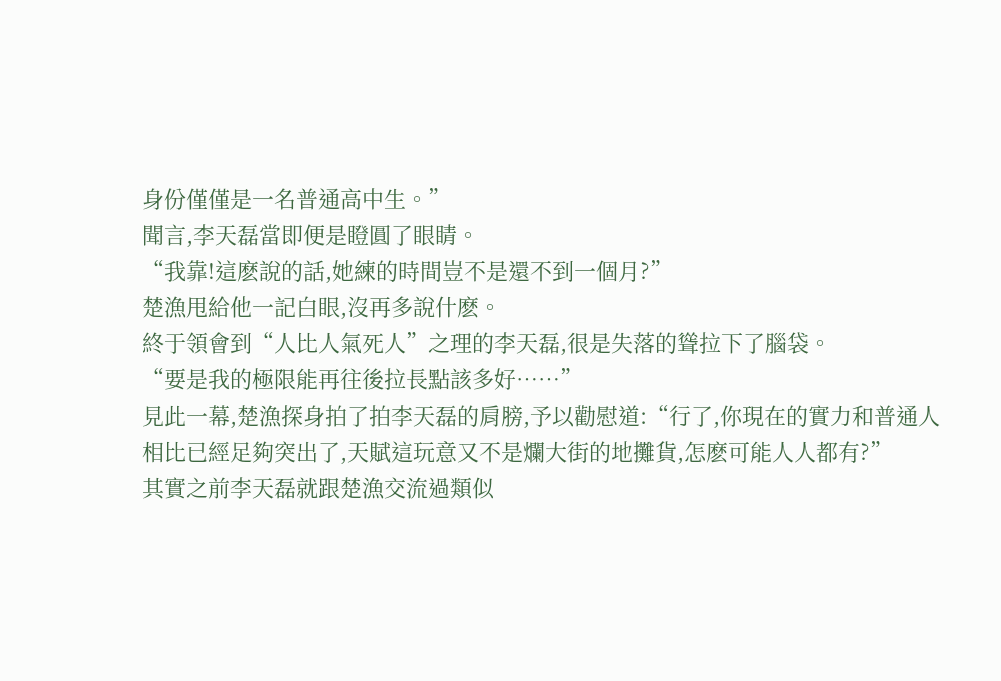身份僅僅是一名普通高中生。”
聞言,李天磊當即便是瞪圓了眼睛。
“我靠!這麽說的話,她練的時間豈不是還不到一個月?”
楚漁甩給他一記白眼,沒再多說什麽。
終于領會到“人比人氣死人”之理的李天磊,很是失落的聳拉下了腦袋。
“要是我的極限能再往後拉長點該多好……”
見此一幕,楚漁探身拍了拍李天磊的肩膀,予以勸慰道:“行了,你現在的實力和普通人相比已經足夠突出了,天賦這玩意又不是爛大街的地攤貨,怎麽可能人人都有?”
其實之前李天磊就跟楚漁交流過類似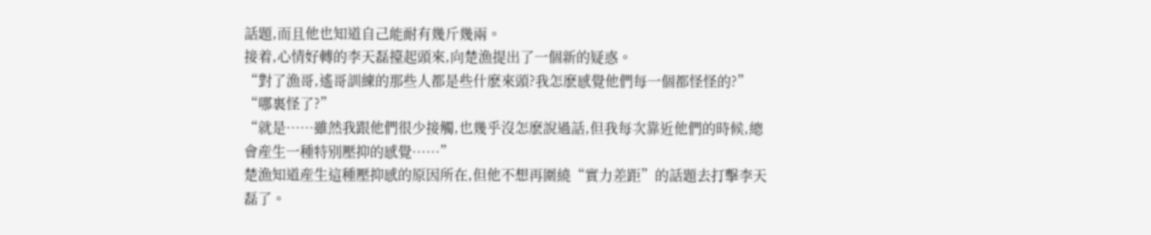話題,而且他也知道自己能耐有幾斤幾兩。
接着,心情好轉的李天磊擡起頭來,向楚漁提出了一個新的疑惑。
“對了漁哥,遙哥訓練的那些人都是些什麽來頭?我怎麽感覺他們每一個都怪怪的?”
“哪裏怪了?”
“就是……雖然我跟他們很少接觸,也幾乎沒怎麽說過話,但我每次靠近他們的時候,總會産生一種特别壓抑的感覺……”
楚漁知道産生這種壓抑感的原因所在,但他不想再圍繞“實力差距”的話題去打擊李天磊了。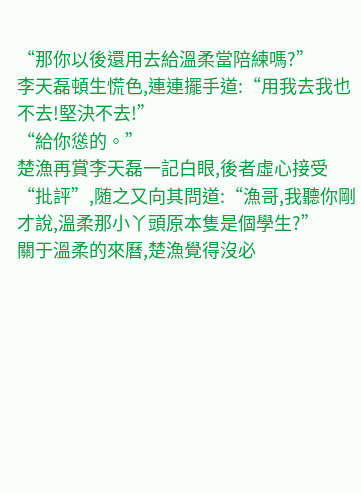“那你以後還用去給溫柔當陪練嗎?”
李天磊頓生慌色,連連擺手道:“用我去我也不去!堅決不去!”
“給你慫的。”
楚漁再賞李天磊一記白眼,後者虛心接受“批評”,随之又向其問道:“漁哥,我聽你剛才說,溫柔那小丫頭原本隻是個學生?”
關于溫柔的來曆,楚漁覺得沒必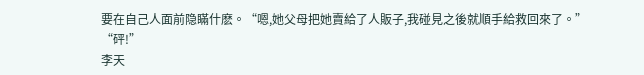要在自己人面前隐瞞什麽。“嗯,她父母把她賣給了人販子,我碰見之後就順手給救回來了。”
“砰!”
李天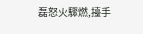磊怒火驟燃,擡手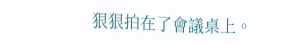狠狠拍在了會議桌上。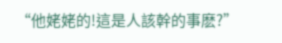“他姥姥的!這是人該幹的事麽?”